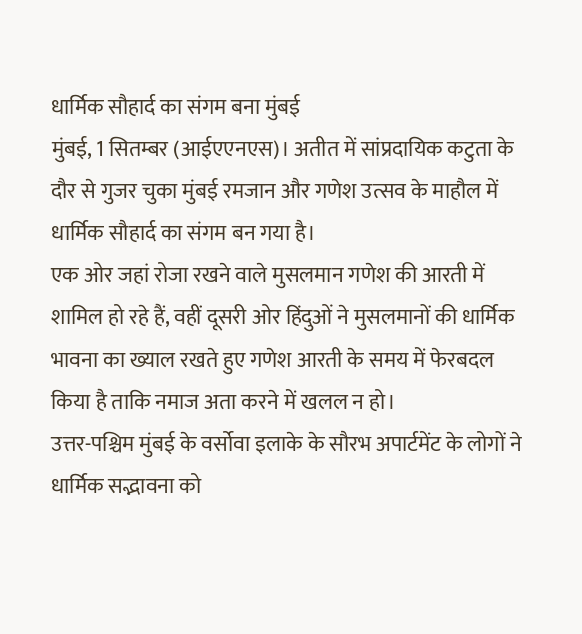धार्मिक सौहार्द का संगम बना मुंबई
मुंबई, 1 सितम्बर (आईएएनएस)। अतीत में सांप्रदायिक कटुता के दौर से गुजर चुका मुंबई रमजान और गणेश उत्सव के माहौल में धार्मिक सौहार्द का संगम बन गया है।
एक ओर जहां रोजा रखने वाले मुसलमान गणेश की आरती में शामिल हो रहे हैं, वहीं दूसरी ओर हिंदुओं ने मुसलमानों की धार्मिक भावना का ख्याल रखते हुए गणेश आरती के समय में फेरबदल किया है ताकि नमाज अता करने में खलल न हो।
उत्तर-पश्चिम मुंबई के वर्सोवा इलाके के सौरभ अपार्टमेंट के लोगों ने धार्मिक सद्भावना को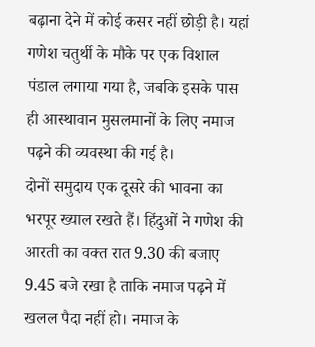बढ़ाना देने में कोई कसर नहीं छोड़ी है। यहां गणेश चतुर्थी के मौके पर एक विशाल पंडाल लगाया गया है, जबकि इसके पास ही आस्थावान मुसलमानों के लिए नमाज पढ़ने की व्यवस्था की गई है।
दोनों समुदाय एक दूसरे की भावना का भरपूर ख्याल रखते हैं। हिंदुओं ने गणेश की आरती का वक्त रात 9.30 की बजाए 9.45 बजे रखा है ताकि नमाज पढ़ने में खलल पैदा नहीं हो। नमाज के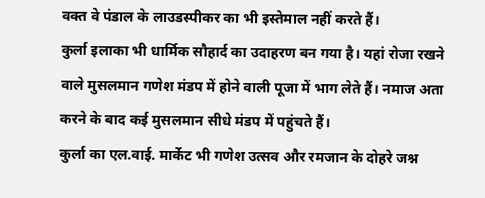वक्त वे पंडाल के लाउडस्पीकर का भी इस्तेमाल नहीं करते हैं।
कुर्ला इलाका भी धार्मिक सौहार्द का उदाहरण बन गया है। यहां रोजा रखने वाले मुसलमान गणेश मंडप में होने वाली पूजा में भाग लेते हैं। नमाज अता करने के बाद कई मुसलमान सीधे मंडप में पहुंचते हैं।
कुर्ला का एल.वाई. मार्केट भी गणेश उत्सव और रमजान के दोहरे जश्न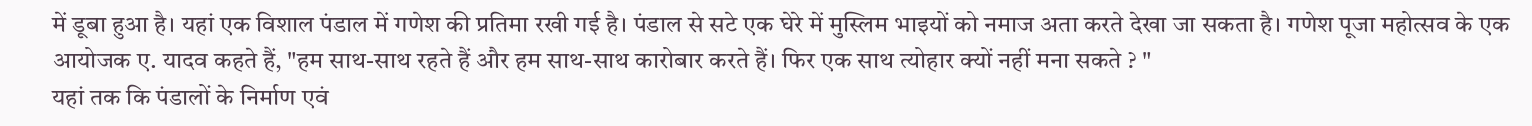में डूबा हुआ है। यहां एक विशाल पंडाल में गणेश की प्रतिमा रखी गई है। पंडाल से सटे एक घेरे में मुस्लिम भाइयों को नमाज अता करते देखा जा सकता है। गणेश पूजा महोत्सव के एक आयोजक ए. यादव कहते हैं, "हम साथ-साथ रहते हैं और हम साथ-साथ कारोबार करते हैं। फिर एक साथ त्योहार क्यों नहीं मना सकते ? "
यहां तक कि पंडालों के निर्माण एवं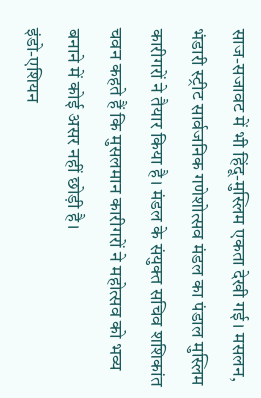साज-सजावट में भी हिंदू-मुस्लिम एकता देखी गई। मसलन, भंडारी स्ट्रीट सार्वजनिक गणेशोत्सव मंडल का पंडाल मुस्लिम कारीगरों ने तैयार किया है। मंडल के संयुक्त सचिव शशिकांत चवन कहते हैं कि मुसलमान कारीगरों ने महोत्सव को भव्य बनाने में कोई असर नहीं छोड़ी है।
इंडो-एशियन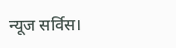न्यूज सर्विस।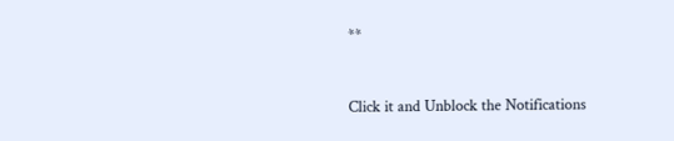**


Click it and Unblock the Notifications